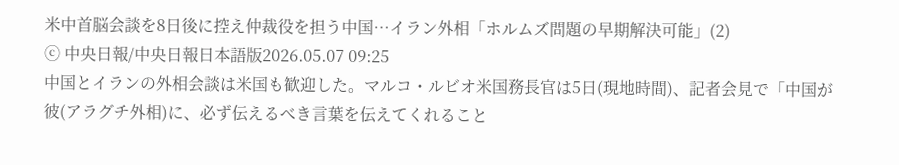米中首脳会談を8日後に控え仲裁役を担う中国…イラン外相「ホルムズ問題の早期解決可能」(2)
ⓒ 中央日報/中央日報日本語版2026.05.07 09:25
中国とイランの外相会談は米国も歓迎した。マルコ・ルビオ米国務長官は5日(現地時間)、記者会見で「中国が彼(アラグチ外相)に、必ず伝えるべき言葉を伝えてくれること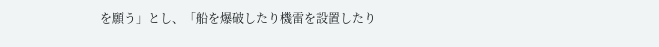を願う」とし、「船を爆破したり機雷を設置したり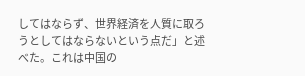してはならず、世界経済を人質に取ろうとしてはならないという点だ」と述べた。これは中国の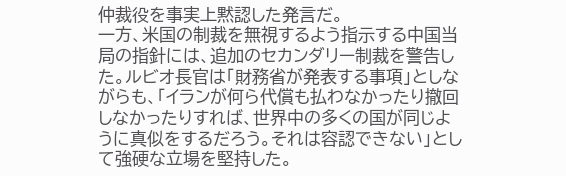仲裁役を事実上黙認した発言だ。
一方、米国の制裁を無視するよう指示する中国当局の指針には、追加のセカンダリー制裁を警告した。ルビオ長官は「財務省が発表する事項」としながらも、「イランが何ら代償も払わなかったり撤回しなかったりすれば、世界中の多くの国が同じように真似をするだろう。それは容認できない」として強硬な立場を堅持した。